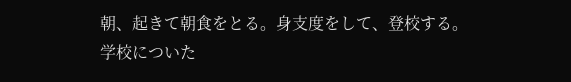朝、起きて朝食をとる。身支度をして、登校する。
学校についた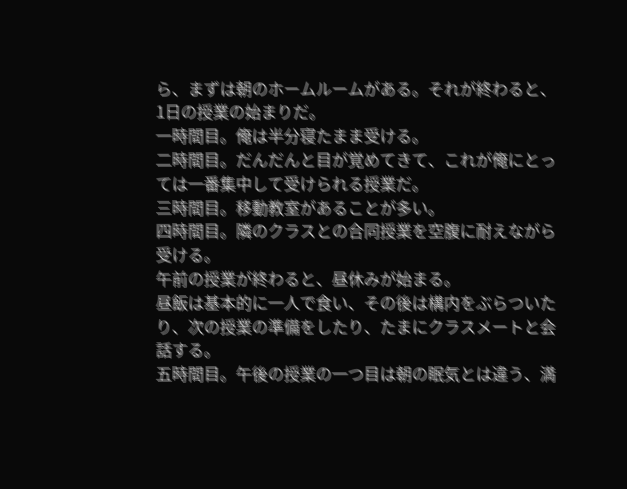ら、まずは朝のホームルームがある。それが終わると、1日の授業の始まりだ。
一時間目。俺は半分寝たまま受ける。
二時間目。だんだんと目が覚めてきて、これが俺にとっては一番集中して受けられる授業だ。
三時間目。移動教室があることが多い。
四時間目。隣のクラスとの合同授業を空腹に耐えながら受ける。
午前の授業が終わると、昼休みが始まる。
昼飯は基本的に一人で食い、その後は構内をぶらついたり、次の授業の準備をしたり、たまにクラスメートと会話する。
五時間目。午後の授業の一つ目は朝の眠気とは違う、満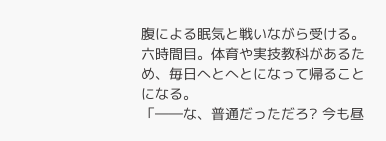腹による眠気と戦いながら受ける。
六時間目。体育や実技教科があるため、毎日へとへとになって帰ることになる。
「――な、普通だっただろ? 今も昼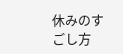休みのすごし方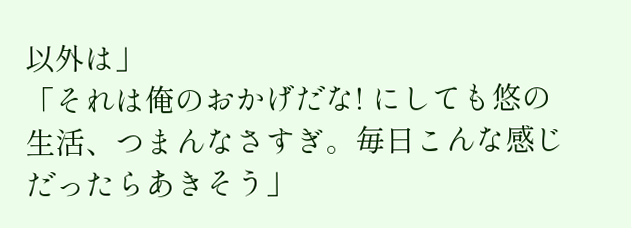以外は」
「それは俺のおかげだな! にしても悠の生活、つまんなさすぎ。毎日こんな感じだったらあきそう」